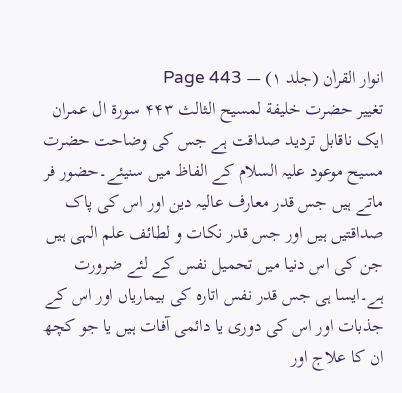انوار القراٰن (جلد ۱) — Page 443
تغییر حضرت خلیفة لمسیح الثالث ۴۴۳ سورة ال عمران ایک ناقابل تردید صداقت ہے جس کی وضاحت حضرت مسیح موعود علیہ السلام کے الفاظ میں سنیئے۔حضور فر ماتے ہیں جس قدر معارف عالیہ دین اور اس کی پاک صداقتیں ہیں اور جس قدر نکات و لطائف علم الہی ہیں جن کی اس دنیا میں تحمیل نفس کے لئے ضرورت ہے۔ایسا ہی جس قدر نفس اتارہ کی بیماریاں اور اس کے جذبات اور اس کی دوری یا دائمی آفات ہیں یا جو کچھ ان کا علاج اور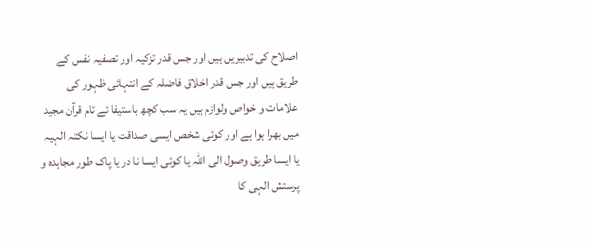اصلاح کی تدبیریں ہیں اور جس قدر تزکیہ اور تصفیہ نفس کے طریق ہیں اور جس قدر اخلاق فاضلہ کے انتہائی ظہور کی علامات و خواص ولوازم ہیں یہ سب کچھ باستیفا ئے تام قرآن مجید میں بھرا ہوا ہے اور کوئی شخص ایسی صداقت یا ایسا نکتہ الہیہ یا ایسا طریق وصول الی اللہ یا کوئی ایسا نا در یا پاک طور مجاہدہ و پرستش الہی کا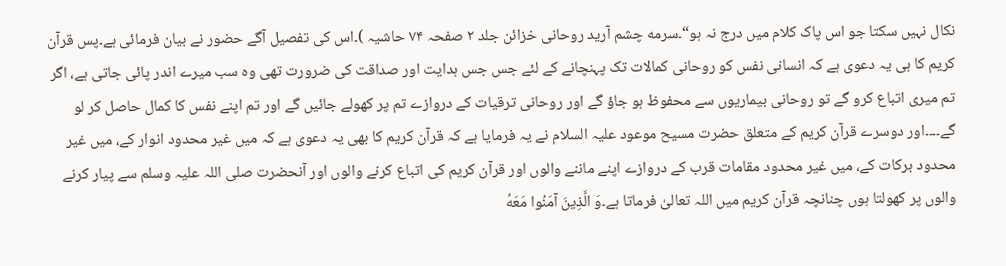نکال نہیں سکتا جو اس پاک کلام میں درج نہ ہو“۔سرمه چشم آرید روحانی خزائن جلد ۲ صفحہ ۷۴ حاشیہ )۔اس کی تفصیل آگے حضور نے بیان فرمائی ہے۔پس قرآن کریم کا ہی یہ دعوی ہے کہ انسانی نفس کو روحانی کمالات تک پہنچانے کے لئے جس جس ہدایت اور صداقت کی ضرورت تھی وہ سب میرے اندر پائی جاتی ہے، اگر تم میری اتباع کرو گے تو روحانی بیماریوں سے محفوظ ہو جاؤ گے اور روحانی ترقیات کے دروازے تم پر کھولے جائیں گے اور تم اپنے نفس کا کمال حاصل کر لو گے۔۔۔۔اور دوسرے قرآن کریم کے متعلق حضرت مسیح موعود علیہ السلام نے یہ فرمایا ہے کہ قرآن کریم کا بھی یہ دعوی ہے کہ میں غیر محدود انوار کے، میں غیر محدود برکات کے، میں غیر محدود مقامات قرب کے دروازے اپنے ماننے والوں اور قرآن کریم کی اتباع کرنے والوں اور آنحضرت صلی اللہ علیہ وسلم سے پیار کرنے والوں پر کھولتا ہوں چنانچہ قرآن کریم میں اللہ تعالیٰ فرماتا ہے۔وَ الَّذِينَ آمَنُوا مَعَهُ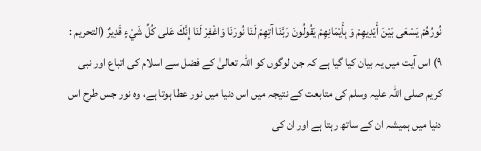نُورُهُمْ يَسْعَى بَيْنَ أَيْدِيهِمْ وَ بِأَيْمَانِهِمْ يَقُولُونَ رَبَّنَا آتِهِمْ لَنَا نُورَنَا وَاغْفِرْ لَنَا إِنَّكَ عَلى كُلِّ شَيْءٍ قَدِيرٌ (التحريم : ٩) اس آیت میں یہ بیان کیا گیا ہے کہ جن لوگوں کو اللہ تعالیٰ کے فضل سے اسلام کی اتباع اور نبی کریم صلی اللہ علیہ وسلم کی متابعت کے نتیجہ میں اس دنیا میں نور عطا ہوتا ہے، وہ نور جس طرح اس دنیا میں ہمیشہ ان کے ساتھ رہتا ہے اور ان کی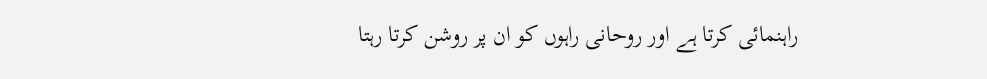راہنمائی کرتا ہے اور روحانی راہوں کو ان پر روشن کرتا رہتا